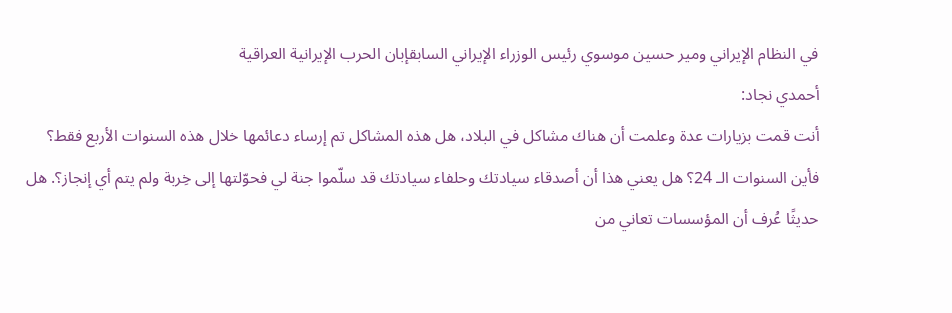في النظام الإيراني ومير حسين موسوي رئيس الوزراء الإيراني السابقإبان الحرب الإيرانية العراقية
أحمدي نجاد:
أنت قمت بزيارات عدة وعلمت أن هناك مشاكل في البلاد، هل هذه المشاكل تم إرساء دعائمها خلال هذه السنوات الأربع فقط؟ فأين السنوات الـ 24؟ هل يعني هذا أن أصدقاء سيادتك وحلفاء سيادتك قد سلّموا جنة لي فحوّلتها إلى خِربة ولم يتم أي إنجاز؟. هل حديثًا عُرف أن المؤسسات تعاني من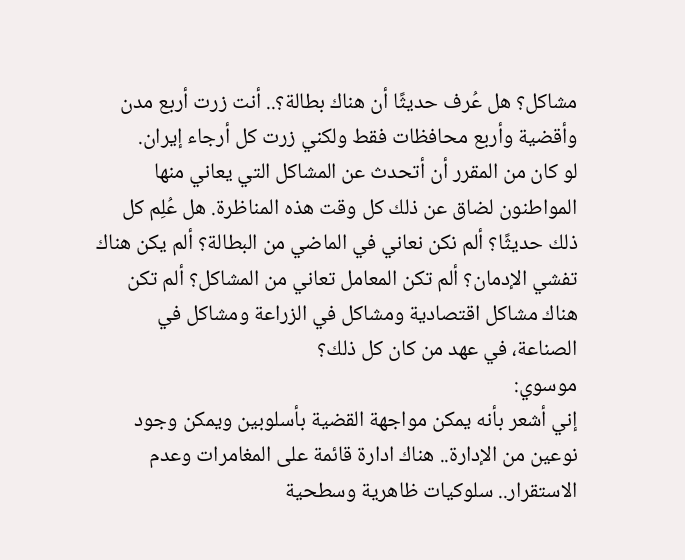مشاكل؟ هل عُرف حديثًا أن هناك بطالة؟.. أنت زرت أربع مدن وأقضية وأربع محافظات فقط ولكني زرت كل أرجاء إيران.
لو كان من المقرر أن أتحدث عن المشاكل التي يعاني منها المواطنون لضاق عن ذلك كل وقت هذه المناظرة. هل عُلِم كل ذلك حديثًا؟ ألم نكن نعاني في الماضي من البطالة؟ ألم يكن هناك تفشي الإدمان؟ ألم تكن المعامل تعاني من المشاكل؟ ألم تكن هناك مشاكل اقتصادية ومشاكل في الزراعة ومشاكل في الصناعة، في عهد من كان كل ذلك؟
موسوي:
إني أشعر بأنه يمكن مواجهة القضية بأسلوبين ويمكن وجود نوعين من الإدارة.. هناك ادارة قائمة على المغامرات وعدم الاستقرار.. سلوكيات ظاهرية وسطحية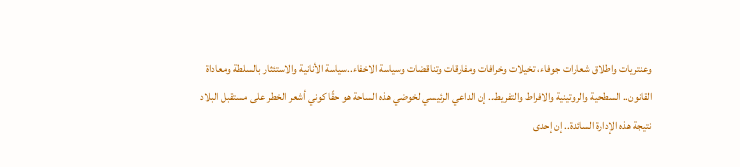وعنتريات واطلاق شعارات جوفاء، تخيلات وخرافات ومفارقات وتناقضات وسياسة الاخفاء..سياسة الأنانية والاستئثار بالسلطة ومعاداة القانون.. السطحية والروتينية والافراط والتفريط.. إن الداعي الرئيسي لخوضي هذه الساحة هو حقًا كوني أشعر الخطر على مستقبل البلاد نتيجة هذه الإدارة السائدة.. إن إحدى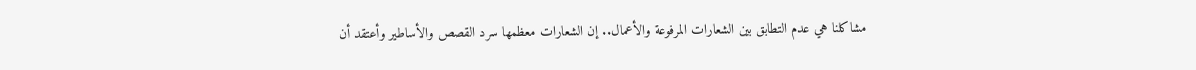مشاكلنا هي عدم التطابق بين الشعارات المرفوعة والأعمال.. إن الشعارات معظمها سرد القصص والأساطير وأعتقد أن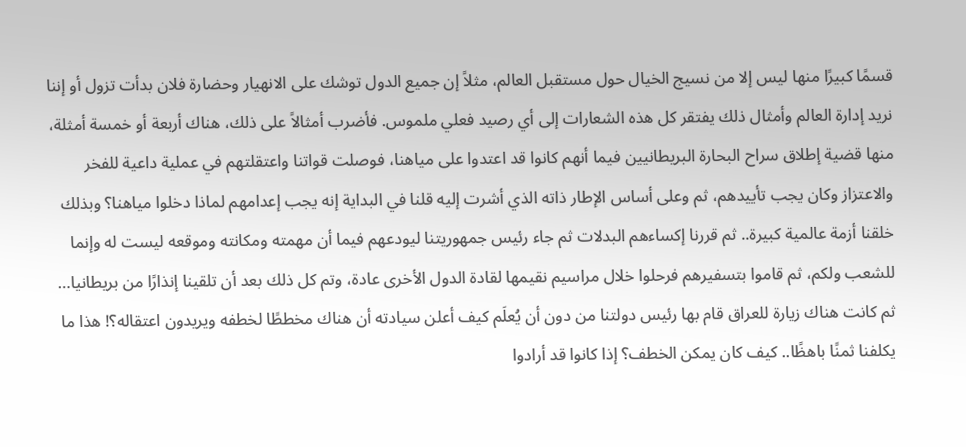قسمًا كبيرًا منها ليس إلا من نسيج الخيال حول مستقبل العالم، مثلاً إن جميع الدول توشك على الانهيار وحضارة فلان بدأت تزول أو إننا نريد إدارة العالم وأمثال ذلك يفتقر كل هذه الشعارات إلى أي رصيد فعلي ملموس. فأضرب أمثالاً على ذلك، هناك أربعة أو خمسة أمثلة، منها قضية إطلاق سراح البحارة البريطانيين فيما أنهم كانوا قد اعتدوا على مياهنا، فوصلت قواتنا واعتقلتهم في عملية داعية للفخر والاعتزاز وكان يجب تأييدهم، ثم وعلى أساس الإطار ذاته الذي أشرت إليه قلنا في البداية إنه يجب إعدامهم لماذا دخلوا مياهنا؟ وبذلك خلقنا أزمة عالمية كبيرة.. ثم قررنا إكساءهم البدلات ثم جاء رئيس جمهوريتنا ليودعهم فيما أن مهمته ومكانته وموقعه ليست له وإنما للشعب ولكم، ثم قاموا بتسفيرهم فرحلوا خلال مراسيم نقيمها لقادة الدول الأخرى عادة، وتم كل ذلك بعد أن تلقينا إنذارًا من بريطانيا… ثم كانت هناك زيارة للعراق قام بها رئيس دولتنا من دون أن يُعلَم كيف أعلن سيادته أن هناك مخططًا لخطفه ويريدون اعتقاله؟! هذا ما يكلفنا ثمنًا باهظًا.. كيف كان يمكن الخطف؟ إذا كانوا قد أرادوا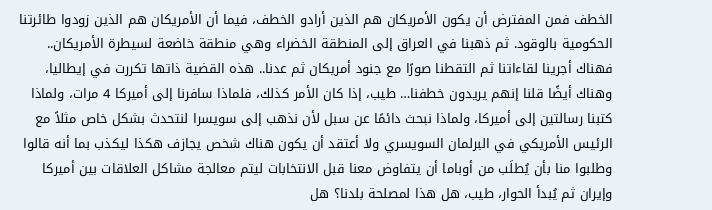الخطف فمن المفترض أن يكون الأمريكان هم الذين أرادو الخطف، فيما أن الأمريكان هم الذين زودوا طائرتنا الحكومية بالوقود. ثم ذهبنا في العراق إلى المنطقة الخضراء وهي منطقة خاضعة لسيطرة الأمريكان.. فهناك أجرينا لقاءاتنا ثم التقطنا صورًا مع جنود أمريكان ثم عدنا.. هذه القضية ذاتها تكررت في إيطاليا، وهناك أيضًا قلنا إنهم يريدون خطفنا… طيب، إذا كان الأمر كذلك، فلماذا سافرنا إلى أميركا 4 مرات، ولماذا كتبنا رسالتين إلى أميركا، ولماذا نبحث دائمًا عن سبل لأن نذهب إلى سويسرا لنتحدث بشكل خاص مثلاً مع الرئيس الأمريكي في البرلمان السويسري ولا أعتقد أن يكون هناك شخص يجازف هكذا ليكذب بما أنه قالوا وطلبوا منا بأن يُطلَب من أوباما أن يتفاوض معنا قبل الانتخابات ليتم معالجة مشاكل العلاقات بين أميركا وإيران ثم يُبدأ الحوار، طيب، هل هذا لمصلحة بلدنا؟ هل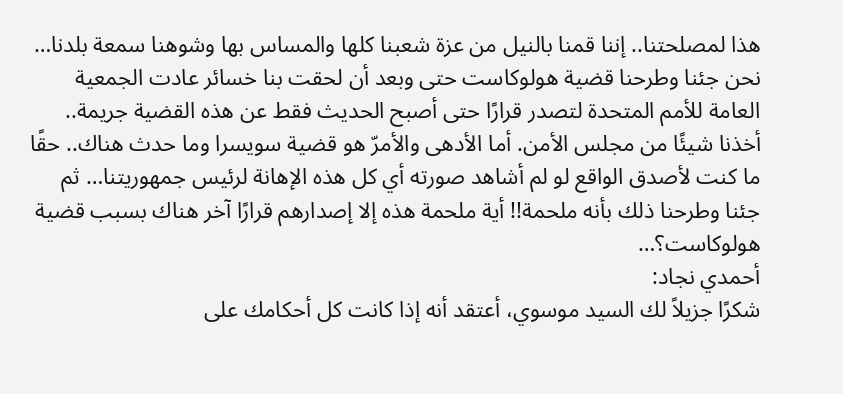هذا لمصلحتنا.. إننا قمنا بالنيل من عزة شعبنا كلها والمساس بها وشوهنا سمعة بلدنا… نحن جئنا وطرحنا قضية هولوكاست حتى وبعد أن لحقت بنا خسائر عادت الجمعية العامة للأمم المتحدة لتصدر قرارًا حتى أصبح الحديث فقط عن هذه القضية جريمة.. أخذنا شيئًا من مجلس الأمن. أما الأدهى والأمرّ هو قضية سويسرا وما حدث هناك.. حقًا ما كنت لأصدق الواقع لو لم أشاهد صورته أي كل هذه الإهانة لرئيس جمهوريتنا… ثم جئنا وطرحنا ذلك بأنه ملحمة!! أية ملحمة هذه إلا إصدارهم قرارًا آخر هناك بسبب قضية هولوكاست؟…
أحمدي نجاد:
شكرًا جزيلاً لك السيد موسوي، أعتقد أنه إذا كانت كل أحكامك على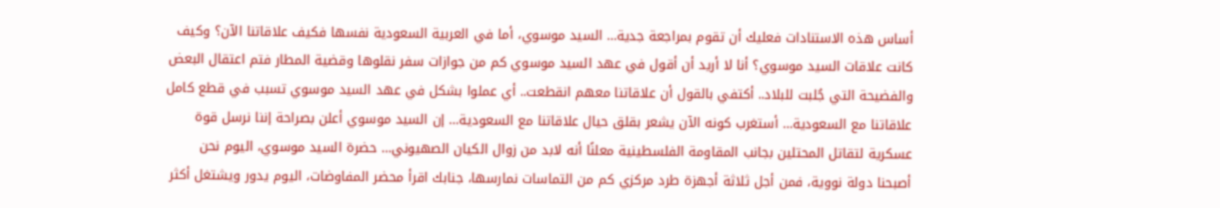أساس هذه الاستنادات فعليك أن تقوم بمراجعة جدية… السيد موسوي، أما في العربية السعودية نفسها فكيف علاقاتنا الآن؟ وكيف كانت علاقات السيد موسوي؟ أنا لا أريد أن أقول في عهد السيد موسوي كم من جوازات سفر نقلوها وقضية المطار فتم اعتقال البعض والفضيحة التي جُلبت للبلاد.. أكتفي بالقول أن علاقاتنا معهم انقطعت.. أي عملوا بشكل في عهد السيد موسوي تسبب في قطع كامل علاقاتنا مع السعودية… أستغرب كونه الآن يشعر بقلق حيال علاقاتنا مع السعودية… إن السيد موسوي أعلن بصراحة إننا نرسل قوة عسكرية لتقاتل المحتلين بجانب المقاومة الفلسطينية معلنًا أنه لابد من زوال الكيان الصهيوني… حضرة السيد موسوي، اليوم نحن أصبحنا دولة نووية، فمن أجل ثلاثة أجهزة طرد مركزي كم من التماسات نمارسها، جنابك اقرأ محضر المفاوضات، اليوم يدور ويشتغل أكثر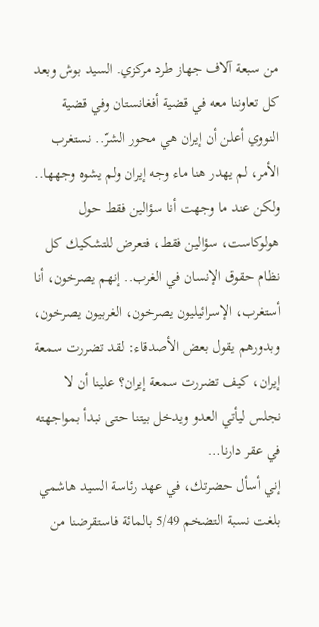من سبعة آلاف جهاز طرد مركزي. السيد بوش وبعد كل تعاوننا معه في قضية أفغانستان وفي قضية النووي أعلن أن إيران هي محور الشرّ.. نستغرب الأمر، لم يهدر هنا ماء وجه إيران ولم يشوه وجهها.. ولكن عند ما وجهت أنا سؤالين فقط حول هولوكاست، سؤالين فقط، فتعرض للتشكيك كل نظام حقوق الإنسان في الغرب.. إنهم يصرخون، أنا أستغرب، الإسرائيليون يصرخون، الغربيون يصرخون، وبدورهم يقول بعض الأصدقاء: لقد تضررت سمعة إيران، كيف تضررت سمعة إيران؟ علينا أن لا نجلس ليأتي العدو ويدخل بيتنا حتى نبدأ بمواجهته في عقر دارنا…
إني أسأل حضرتك، في عهد رئاسة السيد هاشمي بلغت نسبة التضخم 5/49 بالمائة فاستقرضنا من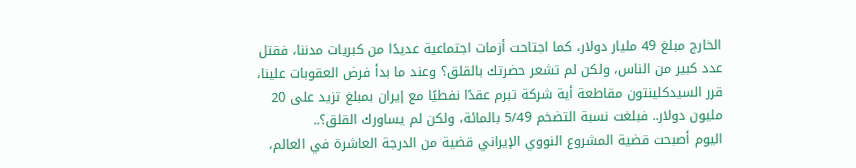الخارج مبلغ 49 مليار دولار، كما اجتاحت أزمات اجتماعية عديدًا من كبريات مدننا، فقتل عدد كبير من الناس، ولكن لم تشعر حضرتك بالقلق؟ وعند ما بدأ فرض العقوبات علينا، قرر السيدكلينتون مقاطعة أية شركة تبرم عقدًا نفطيًا مع إيران بمبلغ تزيد على 20 مليون دولار.. فبلغت نسبة التضخم 5/49 بالمائة، ولكن لم يساورك القلق؟..
اليوم أصبحت قضية المشروع النووي الإيراني قضية من الدرجة العاشرة في العالم،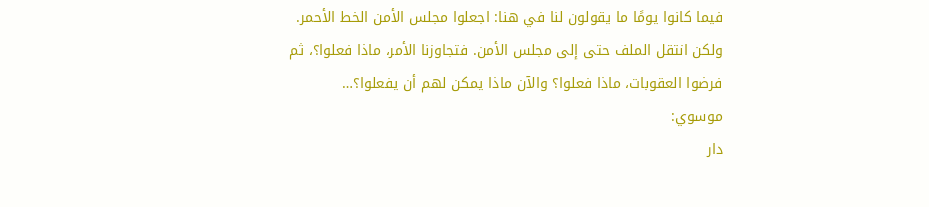فيما كانوا يومًا ما يقولون لنا في هنا: اجعلوا مجلس الأمن الخط الأحمر. ولكن انتقل الملف حتى إلى مجلس الأمن. فتجاوزنا الأمر، ماذا فعلوا؟، ثم فرضوا العقوبات، ماذا فعلوا؟ والآن ماذا يمكن لهم أن يفعلوا؟…
موسوي:
دار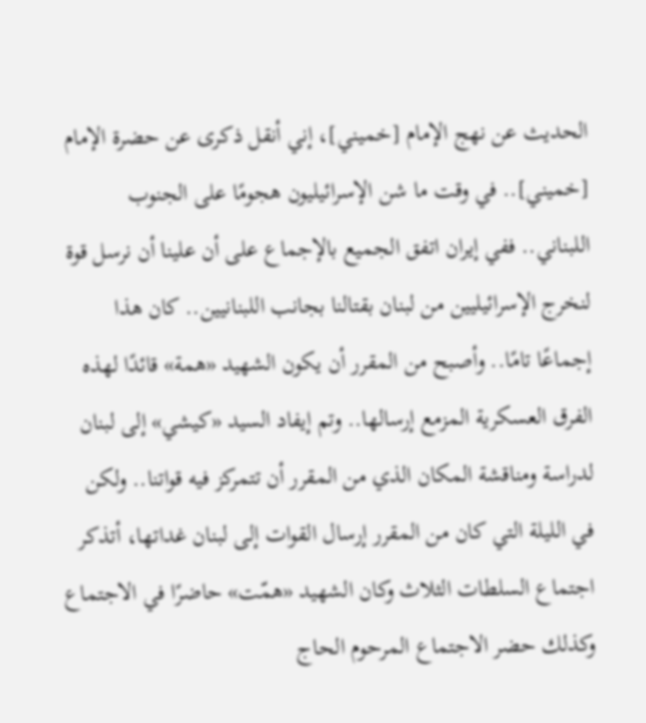الحديث عن نهج الإمام [خميني]، إني أنقل ذكرى عن حضرة الإمام [خميني].. في وقت ما شن الإسرائيليون هجومًا على الجنوب اللبناني.. ففي إيران اتفق الجميع بالإجماع على أن علينا أن نرسل قوة لنخرج الإسرائيليين من لبنان بقتالنا بجانب اللبنانيين.. كان هذا إجماعًا تامًا.. وأصبح من المقرر أن يكون الشهيد «همة» قائدًا لهذه الفرق العسكرية المزمع إرسالها.. وتم إيفاد السيد «كيشي» إلى لبنان لدراسة ومناقشة المكان الذي من المقرر أن تتمركز فيه قواتنا.. ولكن في الليلة التي كان من المقرر إرسال القوات إلى لبنان غداتها، أتذكر اجتماع السلطات الثلاث وكان الشهيد «همّت» حاضرًا في الاجتماع وكذلك حضر الاجتماع المرحوم الحاج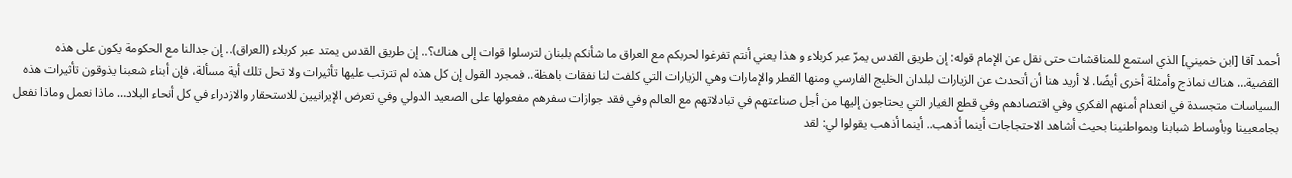أحمد آقا [ابن خميني] الذي استمع للمناقشات حتى نقل عن الإمام قوله: إن طريق القدس يمرّ عبر كربلاء و هذا يعني أنتم تفرغوا لحربكم مع العراق ما شأنكم بلبنان لترسلوا قوات إلى هناك؟.. إن طريق القدس يمتد عبر كربلاء (العراق).. إن جدالنا مع الحكومة يكون على هذه القضية… هناك نماذج وأمثلة أخرى أيضًا. لا أريد هنا أن أتحدث عن الزيارات لبلدان الخليج الفارسي ومنها القطر والإمارات وهي الزيارات التي كلفت لنا نفقات باهظة.. فمجرد القول إن كل هذه لم تترتب عليها تأثيرات ولا تحل تلك أية مسألة، فإن أبناء شعبنا يذوقون تأثيرات هذه السياسات متجسدة في انعدام أمنهم الفكري وفي اقتصادهم وفي قطع الغيار التي يحتاجون إليها من أجل صناعتهم في تبادلاتهم مع العالم وفي فقد جوازات سفرهم مفعولها على الصعيد الدولي وفي تعرض الإيرانيين للاستحقار والازدراء في كل أنحاء البلاد… ماذا نعمل وماذا نفعل بجامعيينا وبأوساط شبابنا وبمواطنينا بحيث أشاهد الاحتجاجات أينما أذهب.. أينما أذهب يقولوا لي: لقد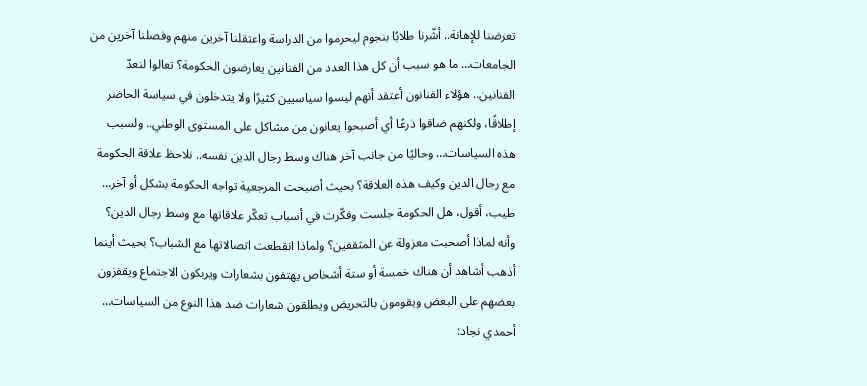تعرضنا للإهانة.. أشّرنا طلابًا بنجوم ليحرموا من الدراسة واعتقلنا آخرين منهم وفصلنا آخرين من الجامعات… ما هو سبب أن كل هذا العدد من الفنانين يعارضون الحكومة؟ تعالوا لنعدّ الفنانين.. هؤلاء الفنانون أعتقد أنهم ليسوا سياسيين كثيرًا ولا يتدخلون في سياسة الحاضر إطلاقًا، ولكنهم ضاقوا ذرعًا أي أصبحوا يعانون من مشاكل على المستوى الوطني.. ولسبب هذه السياسات… وحاليًا من جانب آخر هناك وسط رجال الدين نفسه.. نلاحظ علاقة الحكومة مع رجال الدين وكيف هذه العلاقة؟ بحيث أصبحت المرجعية تواجه الحكومة بشكل أو آخر… طيب، أقول، هل الحكومة جلست وفكّرت في أسباب تعكّر علاقاتها مع وسط رجال الدين؟ وأنه لماذا أصحبت معزولة عن المثقفين؟ ولماذا انقطعت اتصالاتها مع الشباب؟ بحيث أينما أذهب أشاهد أن هناك خمسة أو ستة أشخاص يهتفون بشعارات ويربكون الاجتماع ويقفزون بعضهم على البعض ويقومون بالتحريض ويطلقون شعارات ضد هذا النوع من السياسات…
أحمدي نجاد: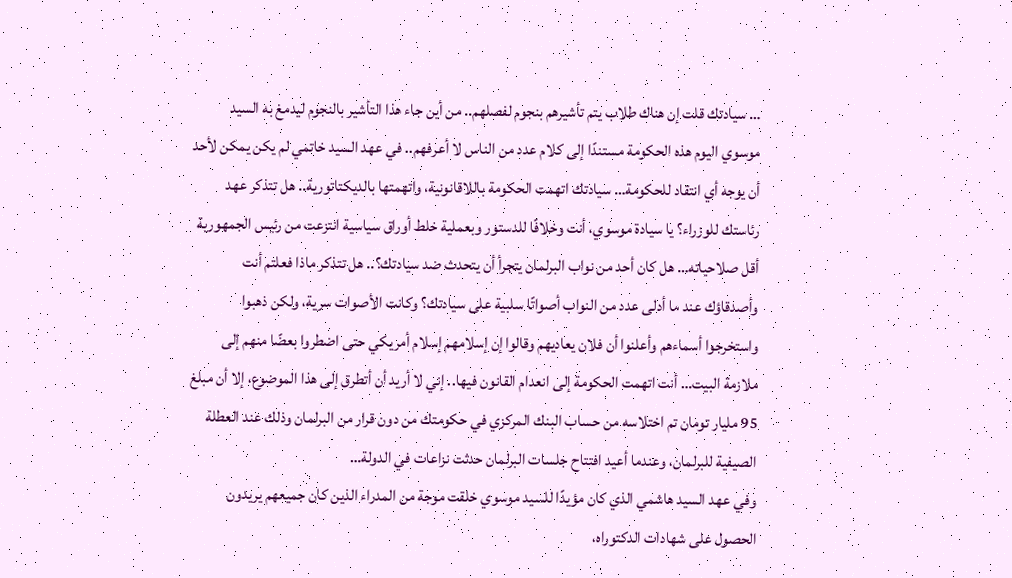… سيادتك قلت إن هناك طلاب يتم تأشيرهم بنجوم لفصلهم.. من أين جاء هذا التأشير بالنجوم ليدمغ به السيد موسوي اليوم هذه الحكومة مستندًا إلى كلام عدد من الناس لا أعرفهم.. في عهد السيد خاتمي لم يكن يمكن لأحد أن يوجه أي انتقاد للحكومة… سيادتك اتهمت الحكومة باللاقانونية، واتهمتها بالديكتاتورية.. هل تتذكر عهد رئاستك للوزراء؟ يا سيادة موسوي، أنت وخلافًا للدستور وبعملية خلط أوراق سياسية انتزعت من رئيس الجمهورية أقل صلاحياته… هل كان أحد من نواب البرلمان يتجرأ أن يتحدث ضد سيادتك؟.. هل تتذكر ماذا فعلتم أنت وأصدقاؤك عند ما أدلى عدد من النواب أصواتًا سلبية على سيادتك؟ وكانت الأصوات سرية، ولكن ذهبوا واستخرجوا أسماءهم وأعلنوا أن فلان يعاديهم وقالوا إن إسلامهم إسلام أمريكي حتى اضطروا بعضًا منهم إلى ملازمة البيت… أنت اتهمت الحكومة إلى انعدام القانون فيها.. إني لا أريد أن أتطرق إلى هذا الموضوع، إلا أن مبلغ 95 مليار تومان تم اختلاسه من حساب البنك المركزي في حكومتك من دون قرار من البرلمان وذلك عند العطلة الصيفية للبرلمان، وعندما أعيد افتتاح جلسات البرلمان حدثت نزاعات في الدولة…
وفي عهد السيد هاشمي الذي كان مؤيدًا للسيد موسوي خلقت موجة من المدراء الذين كان جميعهم يريدون الحصول على شهادات الدكتوراه،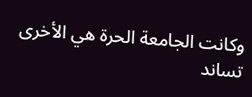وكانت الجامعة الحرة هي الأخرى تساند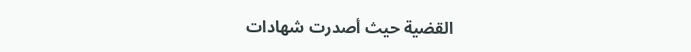القضية حيث أصدرت شهادات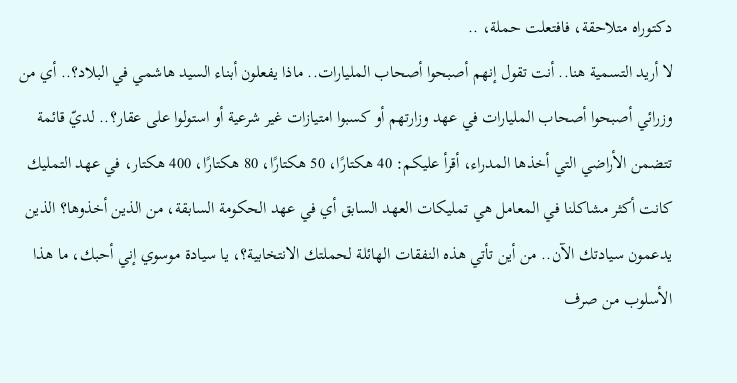دكتوراه متلاحقة، فافتعلت حملة، ..
لا أريد التسمية هنا.. أنت تقول إنهم أصبحوا أصحاب المليارات.. ماذا يفعلون أبناء السيد هاشمي في البلاد؟.. أي من وزرائي أصبحوا أصحاب المليارات في عهد وزارتهم أو كسبوا امتيازات غير شرعية أو استولوا على عقار؟.. لديّ قائمة تتضمن الأراضي التي أخذها المدراء، أقرأ عليكم: 40 هكتارًا، 50 هكتارًا، 80 هكتارًا، 400 هكتار، في عهد التمليك كانت أكثر مشاكلنا في المعامل هي تمليكات العهد السابق أي في عهد الحكومة السابقة، من الذين أخذوها؟ الذين يدعمون سيادتك الآن.. من أين تأتي هذه النفقات الهائلة لحملتك الانتخابية؟، يا سيادة موسوي إني أحبك، ما هذا الأسلوب من صرف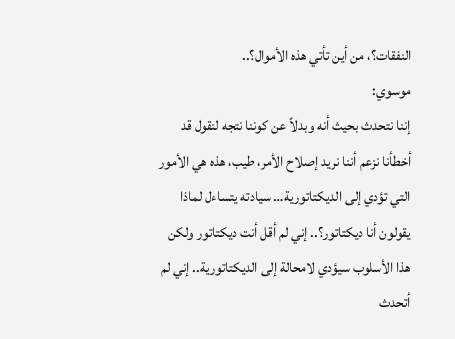النفقات؟، من أين تأتي هذه الأموال؟..
موسوي:
إننا نتحدث بحيث أنه وبدلاً عن كوننا نتجه لنقول قد أخطأنا نزعم أننا نريد إصلاح الأمر، طيب، هذه هي الأمور التي تؤدي إلى الديكتاتورية… سيادته يتساءل لماذا يقولون أنا ديكتاتور؟.. إني لم أقل أنت ديكتاتور ولكن هذا الأسلوب سيؤدي لامحالة إلى الديكتاتورية.. إني لم أتحدث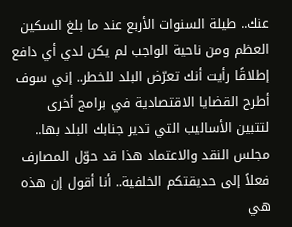عنك.. طيلة السنوات الأربع عند ما بلغ السكين العظم ومن ناحية الواجب لم يكن لدي أي دافع إطلاقًا رأيت أنك تعرّض البلد للخطر.. إني سوف أطرح القضايا الاقتصادية في برامج أخرى لتتبين الأساليب التي تدير جنابك البلد بها.. مجلس النقد والاعتماد هذا قد حوّل المصارف فعلاً إلى حديقتكم الخلفية.. أنا أقول إن هذه هي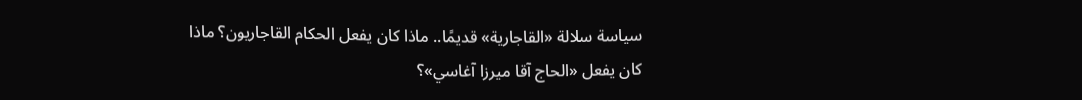سياسة سلالة «القاجارية» قديمًا.. ماذا كان يفعل الحكام القاجاريون؟ ماذا كان يفعل «الحاج آقا ميرزا آغاسي»؟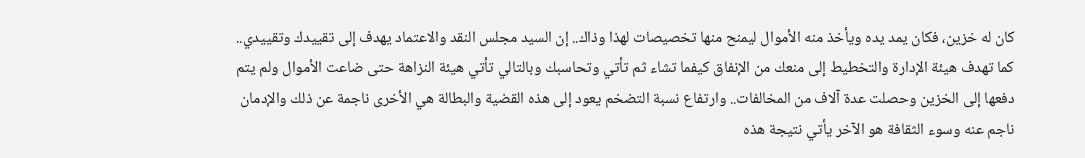كان له خزين، فكان يمد يده ويأخذ منه الأموال ليمنح منها تخصيصات لهذا وذاك.. إن السيد مجلس النقد والاعتماد يهدف إلى تقييدك وتقييدي.. كما تهدف هيئة الإدارة والتخطيط إلى منعك من الإنفاق كيفما تشاء ثم تأتي وتحاسبك وبالتالي تأتي هيئة النزاهة حتى ضاعت الأموال ولم يتم دفعها إلى الخزين وحصلت عدة آلاف من المخالفات.. وارتفاع نسبة التضخم يعود إلى هذه القضية والبطالة هي الأخرى ناجمة عن ذلك والإدمان ناجم عنه وسوء الثقافة هو الآخر يأتي نتيجة هذه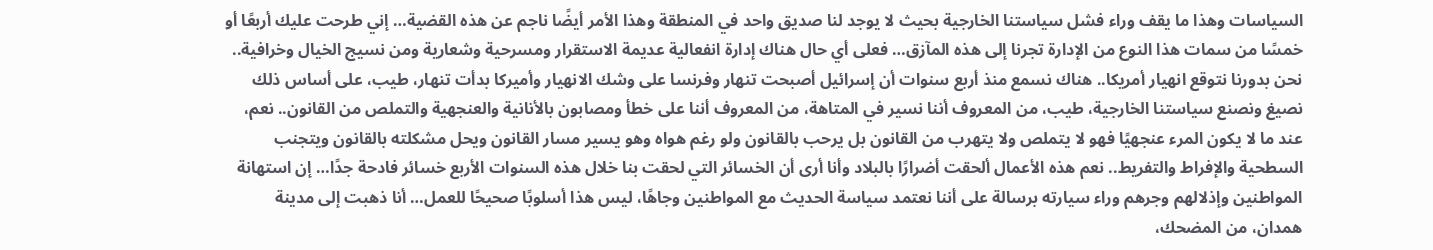السياسات وهذا ما يقف وراء فشل سياستنا الخارجية بحيث لا يوجد لنا صديق واحد في المنطقة وهذا الأمر أيضًا ناجم عن هذه القضية… إني طرحت عليك أربعًا أو خمسًا من سمات هذا النوع من الإدارة تجرنا إلى هذه المآزق… فعلى أي حال هناك إدارة انفعالية عديمة الاستقرار ومسرحية وشعارية ومن نسيج الخيال وخرافية.. نحن بدورنا نتوقع انهيار أمريكا.. هناك نسمع منذ أربع سنوات أن إسرائيل أصبحت تنهار وفرنسا على وشك الانهيار وأميركا بدأت تنهار، طيب، على أساس ذلك نصيغ ونصنع سياستنا الخارجية، طيب، من المعروف أننا نسير في المتاهة، من المعروف أننا على خطأ ومصابون بالأنانية والعنجهية والتملص من القانون.. نعم، عند ما لا يكون المرء عنجهيًا فهو لا يتملص ولا يتهرب من القانون بل يرحب بالقانون ولو رغم هواه وهو يسير مسار القانون ويحل مشكلته بالقانون ويتجنب السطحية والإفراط والتفريط.. نعم هذه الأعمال ألحقت أضرارًا بالبلاد وأنا أرى أن الخسائر التي لحقت بنا خلال هذه السنوات الأربع خسائر فادحة جدًا… إن استهانة المواطنين وإذلالهم وجرهم وراء سيارته برسالة على أننا نعتمد سياسة الحديث مع المواطنين وجاهًا، ليس هذا أسلوبًا صحيحًا للعمل… أنا ذهبت إلى مدينة همدان، من المضحك،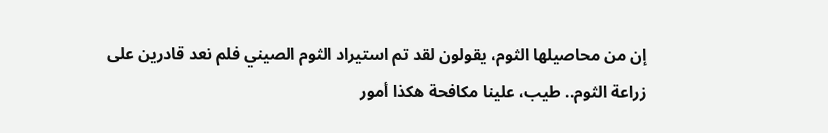إن من محاصيلها الثوم، يقولون لقد تم استيراد الثوم الصيني فلم نعد قادرين على زراعة الثوم.. طيب، علينا مكافحة هكذا أمور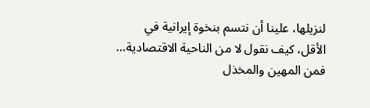لنزيلها، علينا أن نتسم بنخوة إيرانية في الأقل، كيف نقول لا من الناحية الاقتصادية… فمن المهين والمخذل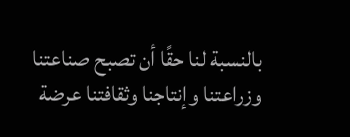بالنسبة لنا حقًا أن تصبح صناعتنا وزراعتنا وإنتاجنا وثقافتنا عرضة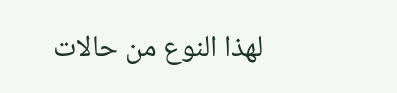لهذا النوع من حالات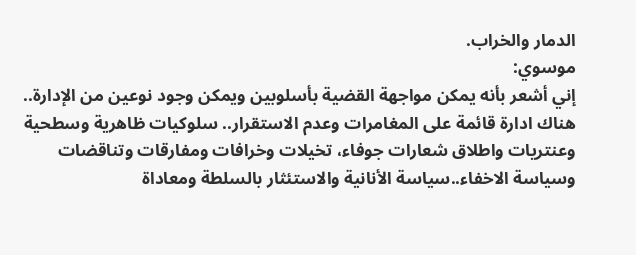الدمار والخراب.
موسوي:
إني أشعر بأنه يمكن مواجهة القضية بأسلوبين ويمكن وجود نوعين من الإدارة.. هناك ادارة قائمة على المغامرات وعدم الاستقرار.. سلوكيات ظاهرية وسطحية وعنتريات واطلاق شعارات جوفاء، تخيلات وخرافات ومفارقات وتناقضات وسياسة الاخفاء..سياسة الأنانية والاستئثار بالسلطة ومعاداة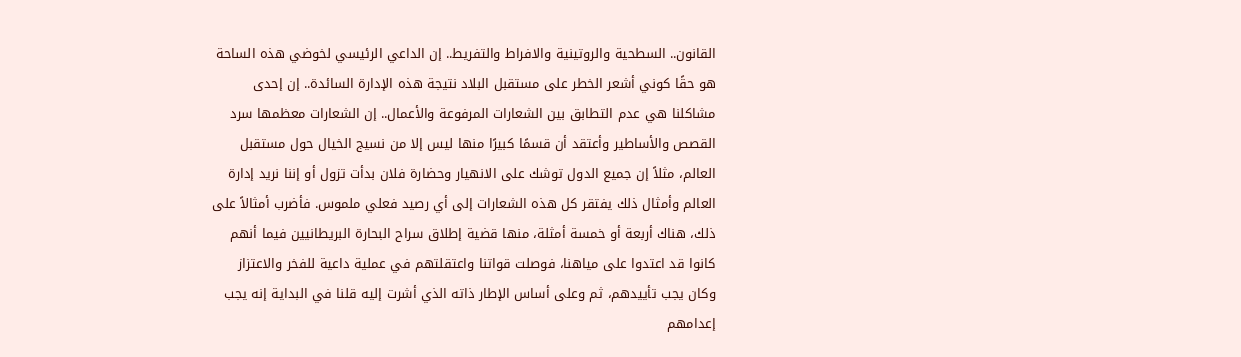القانون.. السطحية والروتينية والافراط والتفريط.. إن الداعي الرئيسي لخوضي هذه الساحة هو حقًا كوني أشعر الخطر على مستقبل البلاد نتيجة هذه الإدارة السائدة.. إن إحدى مشاكلنا هي عدم التطابق بين الشعارات المرفوعة والأعمال.. إن الشعارات معظمها سرد القصص والأساطير وأعتقد أن قسمًا كبيرًا منها ليس إلا من نسيج الخيال حول مستقبل العالم، مثلاً إن جميع الدول توشك على الانهيار وحضارة فلان بدأت تزول أو إننا نريد إدارة العالم وأمثال ذلك يفتقر كل هذه الشعارات إلى أي رصيد فعلي ملموس. فأضرب أمثالاً على ذلك، هناك أربعة أو خمسة أمثلة، منها قضية إطلاق سراح البحارة البريطانيين فيما أنهم كانوا قد اعتدوا على مياهنا، فوصلت قواتنا واعتقلتهم في عملية داعية للفخر والاعتزاز وكان يجب تأييدهم، ثم وعلى أساس الإطار ذاته الذي أشرت إليه قلنا في البداية إنه يجب إعدامهم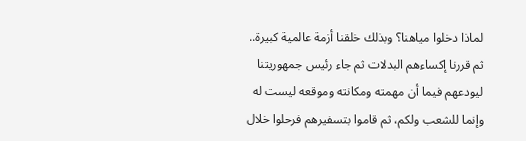لماذا دخلوا مياهنا؟ وبذلك خلقنا أزمة عالمية كبيرة.. ثم قررنا إكساءهم البدلات ثم جاء رئيس جمهوريتنا ليودعهم فيما أن مهمته ومكانته وموقعه ليست له وإنما للشعب ولكم، ثم قاموا بتسفيرهم فرحلوا خلال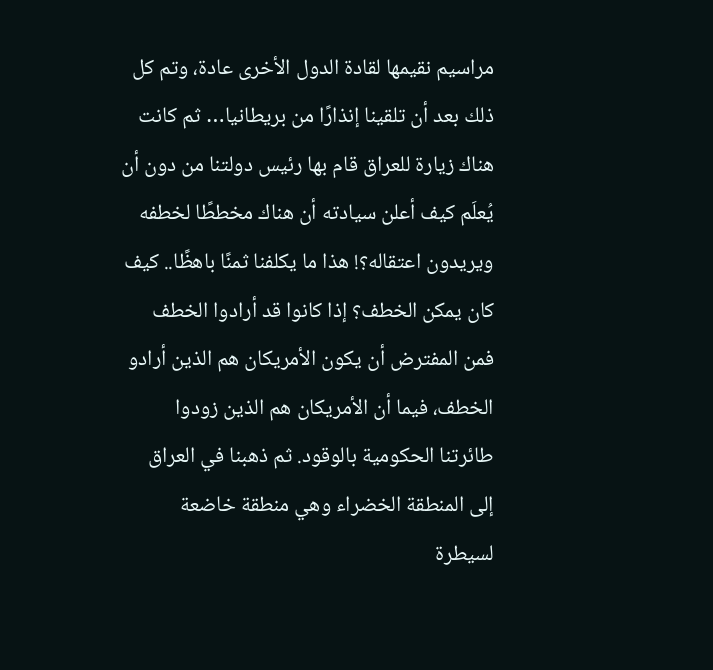مراسيم نقيمها لقادة الدول الأخرى عادة، وتم كل ذلك بعد أن تلقينا إنذارًا من بريطانيا… ثم كانت هناك زيارة للعراق قام بها رئيس دولتنا من دون أن يُعلَم كيف أعلن سيادته أن هناك مخططًا لخطفه ويريدون اعتقاله؟! هذا ما يكلفنا ثمنًا باهظًا.. كيف كان يمكن الخطف؟ إذا كانوا قد أرادوا الخطف فمن المفترض أن يكون الأمريكان هم الذين أرادو الخطف، فيما أن الأمريكان هم الذين زودوا طائرتنا الحكومية بالوقود. ثم ذهبنا في العراق إلى المنطقة الخضراء وهي منطقة خاضعة لسيطرة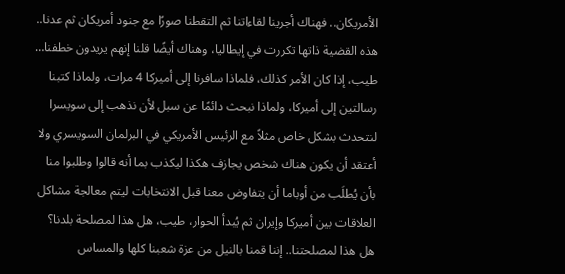الأمريكان.. فهناك أجرينا لقاءاتنا ثم التقطنا صورًا مع جنود أمريكان ثم عدنا.. هذه القضية ذاتها تكررت في إيطاليا، وهناك أيضًا قلنا إنهم يريدون خطفنا… طيب، إذا كان الأمر كذلك، فلماذا سافرنا إلى أميركا 4 مرات، ولماذا كتبنا رسالتين إلى أميركا، ولماذا نبحث دائمًا عن سبل لأن نذهب إلى سويسرا لنتحدث بشكل خاص مثلاً مع الرئيس الأمريكي في البرلمان السويسري ولا أعتقد أن يكون هناك شخص يجازف هكذا ليكذب بما أنه قالوا وطلبوا منا بأن يُطلَب من أوباما أن يتفاوض معنا قبل الانتخابات ليتم معالجة مشاكل العلاقات بين أميركا وإيران ثم يُبدأ الحوار، طيب، هل هذا لمصلحة بلدنا؟ هل هذا لمصلحتنا.. إننا قمنا بالنيل من عزة شعبنا كلها والمساس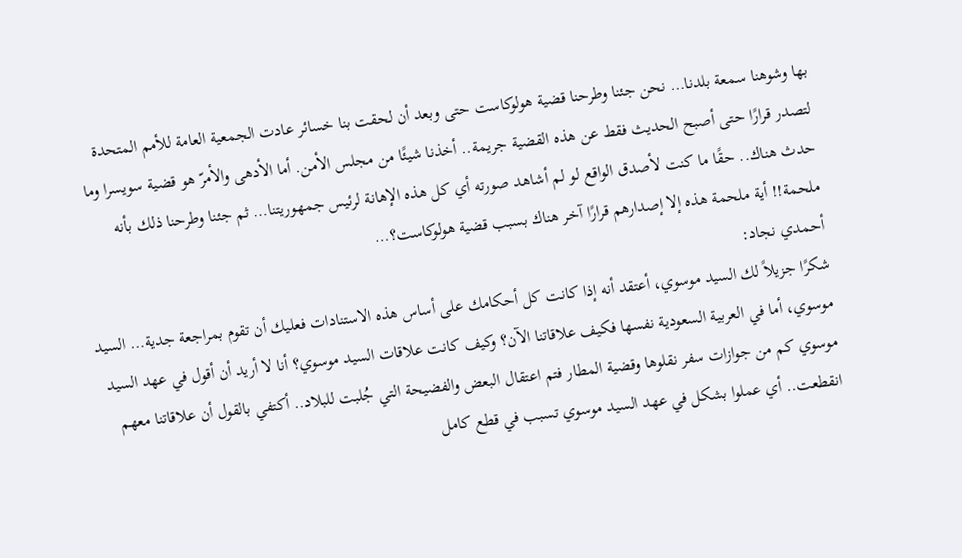بها وشوهنا سمعة بلدنا… نحن جئنا وطرحنا قضية هولوكاست حتى وبعد أن لحقت بنا خسائر عادت الجمعية العامة للأمم المتحدة لتصدر قرارًا حتى أصبح الحديث فقط عن هذه القضية جريمة.. أخذنا شيئًا من مجلس الأمن. أما الأدهى والأمرّ هو قضية سويسرا وما حدث هناك.. حقًا ما كنت لأصدق الواقع لو لم أشاهد صورته أي كل هذه الإهانة لرئيس جمهوريتنا… ثم جئنا وطرحنا ذلك بأنه ملحمة!! أية ملحمة هذه إلا إصدارهم قرارًا آخر هناك بسبب قضية هولوكاست؟…
أحمدي نجاد:
شكرًا جزيلاً لك السيد موسوي، أعتقد أنه إذا كانت كل أحكامك على أساس هذه الاستنادات فعليك أن تقوم بمراجعة جدية… السيد موسوي، أما في العربية السعودية نفسها فكيف علاقاتنا الآن؟ وكيف كانت علاقات السيد موسوي؟ أنا لا أريد أن أقول في عهد السيد موسوي كم من جوازات سفر نقلوها وقضية المطار فتم اعتقال البعض والفضيحة التي جُلبت للبلاد.. أكتفي بالقول أن علاقاتنا معهم انقطعت.. أي عملوا بشكل في عهد السيد موسوي تسبب في قطع كامل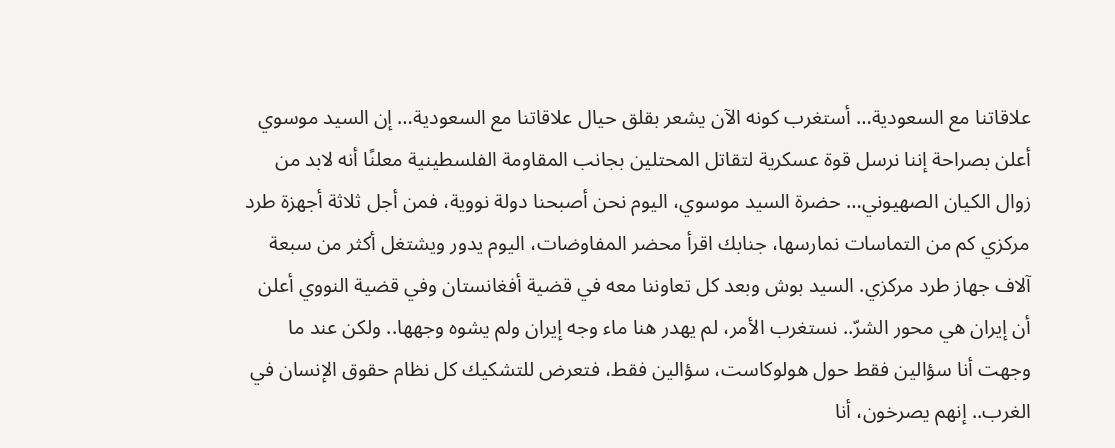علاقاتنا مع السعودية… أستغرب كونه الآن يشعر بقلق حيال علاقاتنا مع السعودية… إن السيد موسوي أعلن بصراحة إننا نرسل قوة عسكرية لتقاتل المحتلين بجانب المقاومة الفلسطينية معلنًا أنه لابد من زوال الكيان الصهيوني… حضرة السيد موسوي، اليوم نحن أصبحنا دولة نووية، فمن أجل ثلاثة أجهزة طرد مركزي كم من التماسات نمارسها، جنابك اقرأ محضر المفاوضات، اليوم يدور ويشتغل أكثر من سبعة آلاف جهاز طرد مركزي. السيد بوش وبعد كل تعاوننا معه في قضية أفغانستان وفي قضية النووي أعلن أن إيران هي محور الشرّ.. نستغرب الأمر، لم يهدر هنا ماء وجه إيران ولم يشوه وجهها.. ولكن عند ما وجهت أنا سؤالين فقط حول هولوكاست، سؤالين فقط، فتعرض للتشكيك كل نظام حقوق الإنسان في الغرب.. إنهم يصرخون، أنا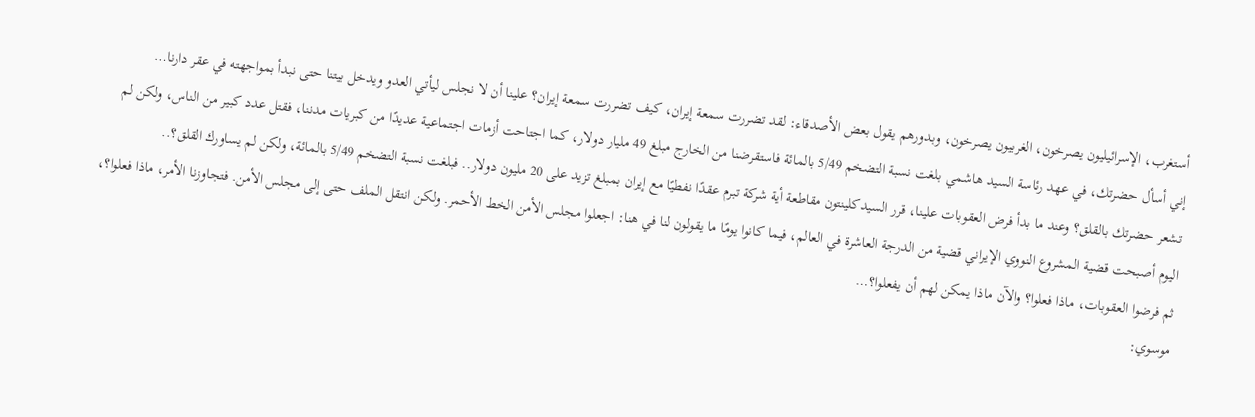أستغرب، الإسرائيليون يصرخون، الغربيون يصرخون، وبدورهم يقول بعض الأصدقاء: لقد تضررت سمعة إيران، كيف تضررت سمعة إيران؟ علينا أن لا نجلس ليأتي العدو ويدخل بيتنا حتى نبدأ بمواجهته في عقر دارنا…
إني أسأل حضرتك، في عهد رئاسة السيد هاشمي بلغت نسبة التضخم 5/49 بالمائة فاستقرضنا من الخارج مبلغ 49 مليار دولار، كما اجتاحت أزمات اجتماعية عديدًا من كبريات مدننا، فقتل عدد كبير من الناس، ولكن لم تشعر حضرتك بالقلق؟ وعند ما بدأ فرض العقوبات علينا، قرر السيدكلينتون مقاطعة أية شركة تبرم عقدًا نفطيًا مع إيران بمبلغ تزيد على 20 مليون دولار.. فبلغت نسبة التضخم 5/49 بالمائة، ولكن لم يساورك القلق؟..
اليوم أصبحت قضية المشروع النووي الإيراني قضية من الدرجة العاشرة في العالم، فيما كانوا يومًا ما يقولون لنا في هنا: اجعلوا مجلس الأمن الخط الأحمر. ولكن انتقل الملف حتى إلى مجلس الأمن. فتجاوزنا الأمر، ماذا فعلوا؟، ثم فرضوا العقوبات، ماذا فعلوا؟ والآن ماذا يمكن لهم أن يفعلوا؟…
موسوي: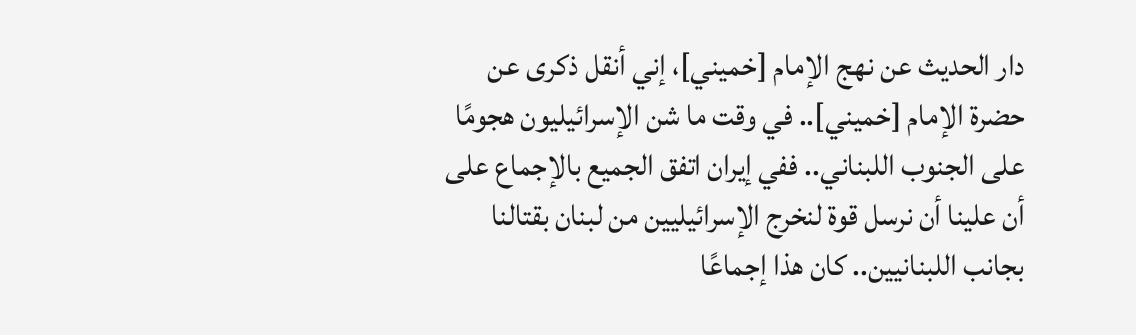دار الحديث عن نهج الإمام [خميني]، إني أنقل ذكرى عن حضرة الإمام [خميني].. في وقت ما شن الإسرائيليون هجومًا على الجنوب اللبناني.. ففي إيران اتفق الجميع بالإجماع على أن علينا أن نرسل قوة لنخرج الإسرائيليين من لبنان بقتالنا بجانب اللبنانيين.. كان هذا إجماعًا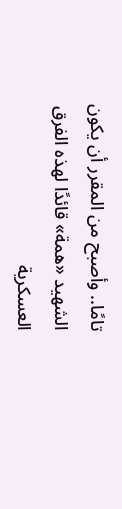تامًا.. وأصبح من المقرر أن يكون الشهيد «همة» قائدًا لهذه الفرق العسكرية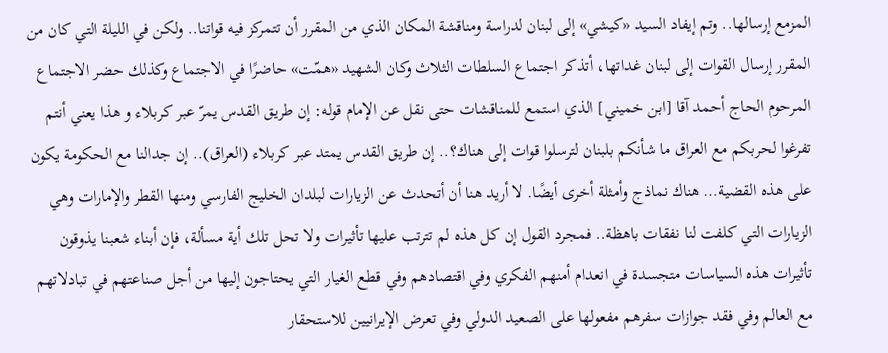المزمع إرسالها.. وتم إيفاد السيد «كيشي» إلى لبنان لدراسة ومناقشة المكان الذي من المقرر أن تتمركز فيه قواتنا.. ولكن في الليلة التي كان من المقرر إرسال القوات إلى لبنان غداتها، أتذكر اجتماع السلطات الثلاث وكان الشهيد «همّت» حاضرًا في الاجتماع وكذلك حضر الاجتماع المرحوم الحاج أحمد آقا [ابن خميني] الذي استمع للمناقشات حتى نقل عن الإمام قوله: إن طريق القدس يمرّ عبر كربلاء و هذا يعني أنتم تفرغوا لحربكم مع العراق ما شأنكم بلبنان لترسلوا قوات إلى هناك؟.. إن طريق القدس يمتد عبر كربلاء (العراق).. إن جدالنا مع الحكومة يكون على هذه القضية… هناك نماذج وأمثلة أخرى أيضًا. لا أريد هنا أن أتحدث عن الزيارات لبلدان الخليج الفارسي ومنها القطر والإمارات وهي الزيارات التي كلفت لنا نفقات باهظة.. فمجرد القول إن كل هذه لم تترتب عليها تأثيرات ولا تحل تلك أية مسألة، فإن أبناء شعبنا يذوقون تأثيرات هذه السياسات متجسدة في انعدام أمنهم الفكري وفي اقتصادهم وفي قطع الغيار التي يحتاجون إليها من أجل صناعتهم في تبادلاتهم مع العالم وفي فقد جوازات سفرهم مفعولها على الصعيد الدولي وفي تعرض الإيرانيين للاستحقار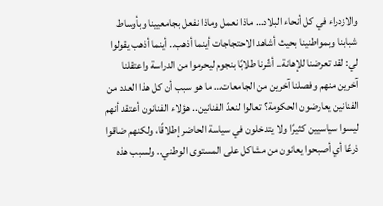والازدراء في كل أنحاء البلاد… ماذا نعمل وماذا نفعل بجامعيينا وبأوساط شبابنا وبمواطنينا بحيث أشاهد الاحتجاجات أينما أذهب.. أينما أذهب يقولوا لي: لقد تعرضنا للإهانة.. أشّرنا طلابًا بنجوم ليحرموا من الدراسة واعتقلنا آخرين منهم وفصلنا آخرين من الجامعات… ما هو سبب أن كل هذا العدد من الفنانين يعارضون الحكومة؟ تعالوا لنعدّ الفنانين.. هؤلاء الفنانون أعتقد أنهم ليسوا سياسيين كثيرًا ولا يتدخلون في سياسة الحاضر إطلاقًا، ولكنهم ضاقوا ذرعًا أي أصبحوا يعانون من مشاكل على المستوى الوطني.. ولسبب هذه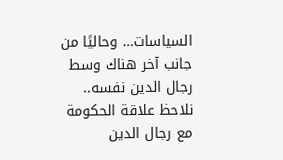السياسات… وحاليًا من جانب آخر هناك وسط رجال الدين نفسه.. نلاحظ علاقة الحكومة مع رجال الدين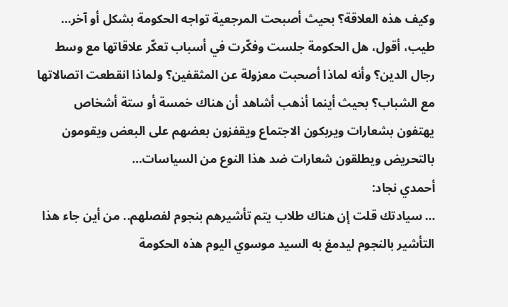وكيف هذه العلاقة؟ بحيث أصبحت المرجعية تواجه الحكومة بشكل أو آخر… طيب، أقول، هل الحكومة جلست وفكّرت في أسباب تعكّر علاقاتها مع وسط رجال الدين؟ وأنه لماذا أصحبت معزولة عن المثقفين؟ ولماذا انقطعت اتصالاتها مع الشباب؟ بحيث أينما أذهب أشاهد أن هناك خمسة أو ستة أشخاص يهتفون بشعارات ويربكون الاجتماع ويقفزون بعضهم على البعض ويقومون بالتحريض ويطلقون شعارات ضد هذا النوع من السياسات…
أحمدي نجاد:
… سيادتك قلت إن هناك طلاب يتم تأشيرهم بنجوم لفصلهم.. من أين جاء هذا التأشير بالنجوم ليدمغ به السيد موسوي اليوم هذه الحكومة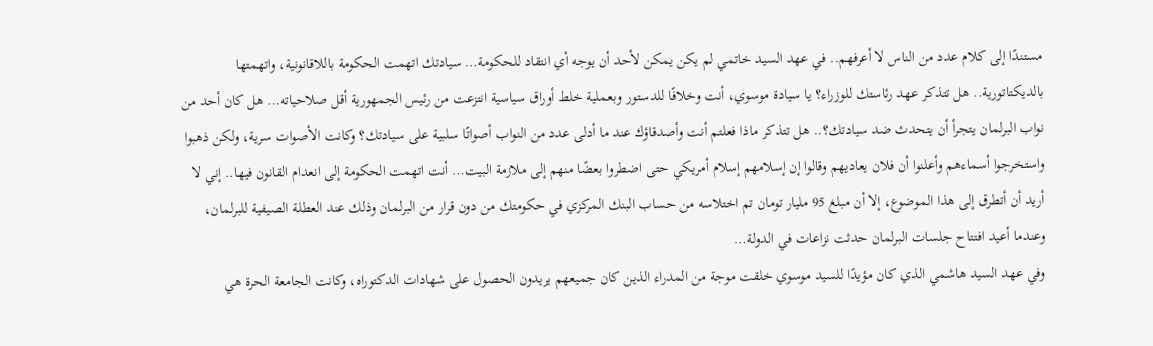مستندًا إلى كلام عدد من الناس لا أعرفهم.. في عهد السيد خاتمي لم يكن يمكن لأحد أن يوجه أي انتقاد للحكومة… سيادتك اتهمت الحكومة باللاقانونية، واتهمتها بالديكتاتورية.. هل تتذكر عهد رئاستك للوزراء؟ يا سيادة موسوي، أنت وخلافًا للدستور وبعملية خلط أوراق سياسية انتزعت من رئيس الجمهورية أقل صلاحياته… هل كان أحد من نواب البرلمان يتجرأ أن يتحدث ضد سيادتك؟.. هل تتذكر ماذا فعلتم أنت وأصدقاؤك عند ما أدلى عدد من النواب أصواتًا سلبية على سيادتك؟ وكانت الأصوات سرية، ولكن ذهبوا واستخرجوا أسماءهم وأعلنوا أن فلان يعاديهم وقالوا إن إسلامهم إسلام أمريكي حتى اضطروا بعضًا منهم إلى ملازمة البيت… أنت اتهمت الحكومة إلى انعدام القانون فيها.. إني لا أريد أن أتطرق إلى هذا الموضوع، إلا أن مبلغ 95 مليار تومان تم اختلاسه من حساب البنك المركزي في حكومتك من دون قرار من البرلمان وذلك عند العطلة الصيفية للبرلمان، وعندما أعيد افتتاح جلسات البرلمان حدثت نزاعات في الدولة…
وفي عهد السيد هاشمي الذي كان مؤيدًا للسيد موسوي خلقت موجة من المدراء الذين كان جميعهم يريدون الحصول على شهادات الدكتوراه، وكانت الجامعة الحرة هي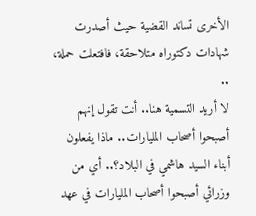الأخرى تساند القضية حيث أصدرت شهادات دكتوراه متلاحقة، فافتعلت حملة، ..
لا أريد التسمية هنا.. أنت تقول إنهم أصبحوا أصحاب المليارات.. ماذا يفعلون أبناء السيد هاشمي في البلاد؟.. أي من وزرائي أصبحوا أصحاب المليارات في عهد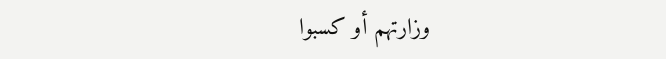وزارتهم أو كسبوا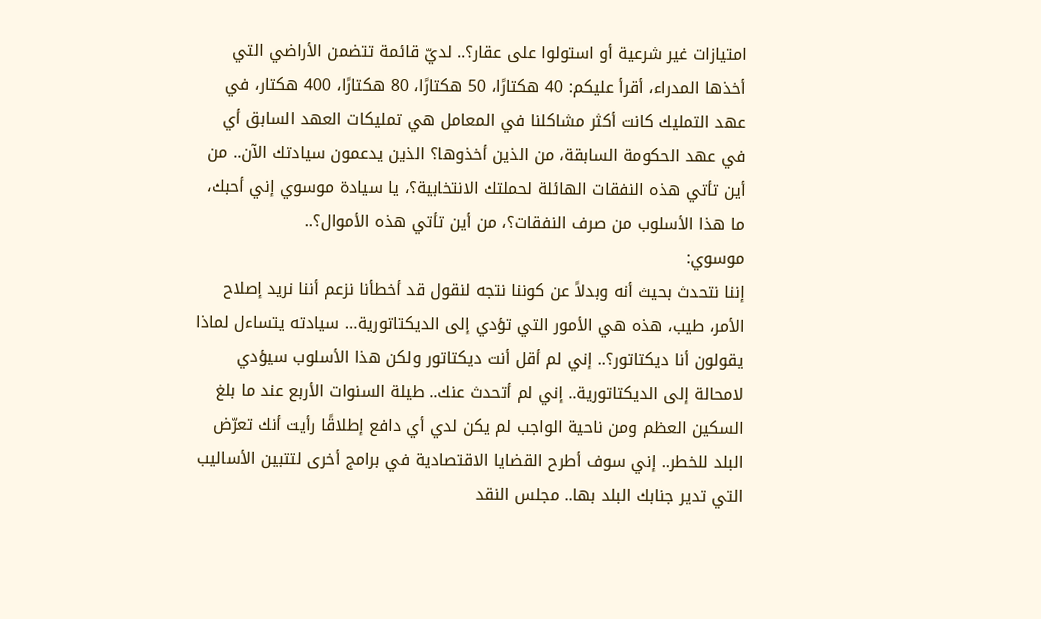امتيازات غير شرعية أو استولوا على عقار؟.. لديّ قائمة تتضمن الأراضي التي أخذها المدراء، أقرأ عليكم: 40 هكتارًا، 50 هكتارًا، 80 هكتارًا، 400 هكتار، في عهد التمليك كانت أكثر مشاكلنا في المعامل هي تمليكات العهد السابق أي في عهد الحكومة السابقة، من الذين أخذوها؟ الذين يدعمون سيادتك الآن.. من أين تأتي هذه النفقات الهائلة لحملتك الانتخابية؟، يا سيادة موسوي إني أحبك، ما هذا الأسلوب من صرف النفقات؟، من أين تأتي هذه الأموال؟..
موسوي:
إننا نتحدث بحيث أنه وبدلاً عن كوننا نتجه لنقول قد أخطأنا نزعم أننا نريد إصلاح الأمر، طيب، هذه هي الأمور التي تؤدي إلى الديكتاتورية… سيادته يتساءل لماذا يقولون أنا ديكتاتور؟.. إني لم أقل أنت ديكتاتور ولكن هذا الأسلوب سيؤدي لامحالة إلى الديكتاتورية.. إني لم أتحدث عنك.. طيلة السنوات الأربع عند ما بلغ السكين العظم ومن ناحية الواجب لم يكن لدي أي دافع إطلاقًا رأيت أنك تعرّض البلد للخطر.. إني سوف أطرح القضايا الاقتصادية في برامج أخرى لتتبين الأساليب التي تدير جنابك البلد بها.. مجلس النقد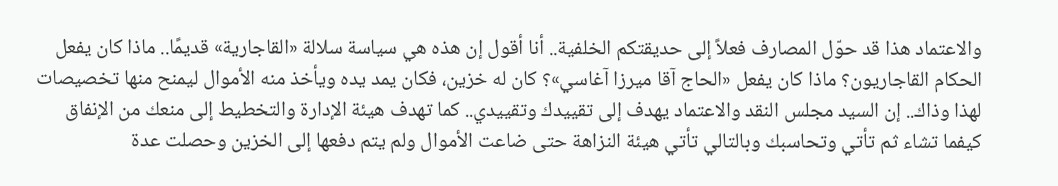والاعتماد هذا قد حوّل المصارف فعلاً إلى حديقتكم الخلفية.. أنا أقول إن هذه هي سياسة سلالة «القاجارية» قديمًا.. ماذا كان يفعل الحكام القاجاريون؟ ماذا كان يفعل «الحاج آقا ميرزا آغاسي»؟ كان له خزين، فكان يمد يده ويأخذ منه الأموال ليمنح منها تخصيصات لهذا وذاك.. إن السيد مجلس النقد والاعتماد يهدف إلى تقييدك وتقييدي.. كما تهدف هيئة الإدارة والتخطيط إلى منعك من الإنفاق كيفما تشاء ثم تأتي وتحاسبك وبالتالي تأتي هيئة النزاهة حتى ضاعت الأموال ولم يتم دفعها إلى الخزين وحصلت عدة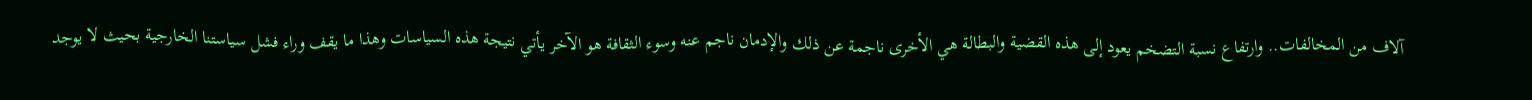آلاف من المخالفات.. وارتفاع نسبة التضخم يعود إلى هذه القضية والبطالة هي الأخرى ناجمة عن ذلك والإدمان ناجم عنه وسوء الثقافة هو الآخر يأتي نتيجة هذه السياسات وهذا ما يقف وراء فشل سياستنا الخارجية بحيث لا يوجد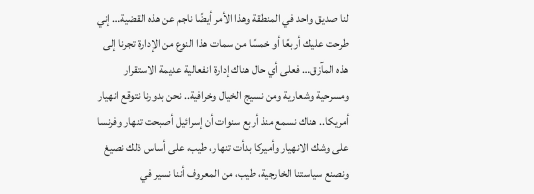لنا صديق واحد في المنطقة وهذا الأمر أيضًا ناجم عن هذه القضية… إني طرحت عليك أربعًا أو خمسًا من سمات هذا النوع من الإدارة تجرنا إلى هذه المآزق… فعلى أي حال هناك إدارة انفعالية عديمة الاستقرار ومسرحية وشعارية ومن نسيج الخيال وخرافية.. نحن بدورنا نتوقع انهيار أمريكا.. هناك نسمع منذ أربع سنوات أن إسرائيل أصبحت تنهار وفرنسا على وشك الانهيار وأميركا بدأت تنهار، طيب، على أساس ذلك نصيغ ونصنع سياستنا الخارجية، طيب، من المعروف أننا نسير في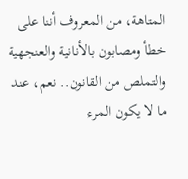المتاهة، من المعروف أننا على خطأ ومصابون بالأنانية والعنجهية والتملص من القانون.. نعم، عند ما لا يكون المرء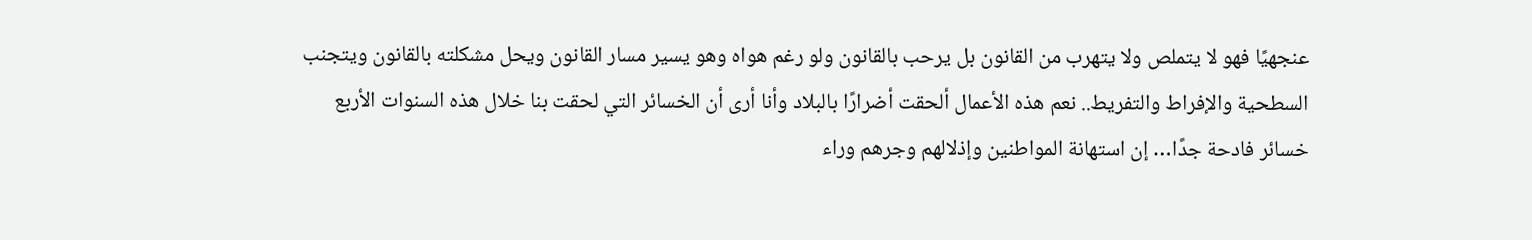عنجهيًا فهو لا يتملص ولا يتهرب من القانون بل يرحب بالقانون ولو رغم هواه وهو يسير مسار القانون ويحل مشكلته بالقانون ويتجنب السطحية والإفراط والتفريط.. نعم هذه الأعمال ألحقت أضرارًا بالبلاد وأنا أرى أن الخسائر التي لحقت بنا خلال هذه السنوات الأربع خسائر فادحة جدًا… إن استهانة المواطنين وإذلالهم وجرهم وراء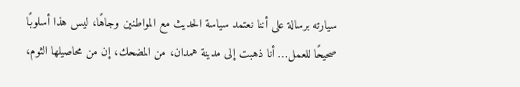سيارته برسالة على أننا نعتمد سياسة الحديث مع المواطنين وجاهًا، ليس هذا أسلوبًا صحيحًا للعمل… أنا ذهبت إلى مدينة همدان، من المضحك، إن من محاصيلها الثوم،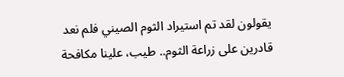يقولون لقد تم استيراد الثوم الصيني فلم نعد قادرين على زراعة الثوم.. طيب، علينا مكافحة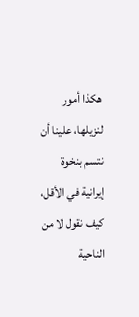هكذا أمور لنزيلها، علينا أن نتسم بنخوة إيرانية في الأقل، كيف نقول لا من الناحية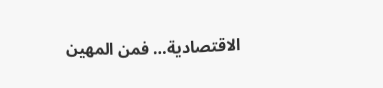الاقتصادية… فمن المهين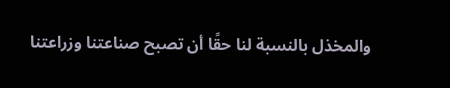والمخذل بالنسبة لنا حقًا أن تصبح صناعتنا وزراعتنا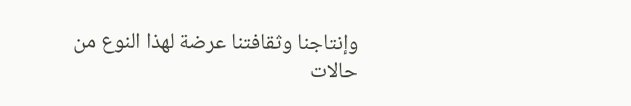وإنتاجنا وثقافتنا عرضة لهذا النوع من حالات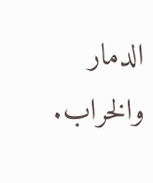الدمار والخراب.